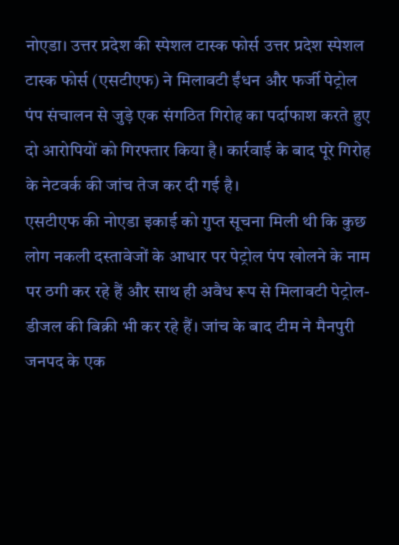नोएडा। उत्तर प्रदेश की स्पेशल टास्क फोर्स उत्तर प्रदेश स्पेशल टास्क फोर्स (एसटीएफ) ने मिलावटी ईंधन और फर्जी पेट्रोल पंप संचालन से जुड़े एक संगठित गिरोह का पर्दाफाश करते हुए दो आरोपियों को गिरफ्तार किया है। कार्रवाई के बाद पूरे गिरोह के नेटवर्क की जांच तेज कर दी गई है।
एसटीएफ की नोएडा इकाई को गुप्त सूचना मिली थी कि कुछ लोग नकली दस्तावेजों के आधार पर पेट्रोल पंप खोलने के नाम पर ठगी कर रहे हैं और साथ ही अवैध रूप से मिलावटी पेट्रोल-डीजल की बिक्री भी कर रहे हैं। जांच के बाद टीम ने मैनपुरी जनपद के एक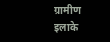ग्रामीण इलाके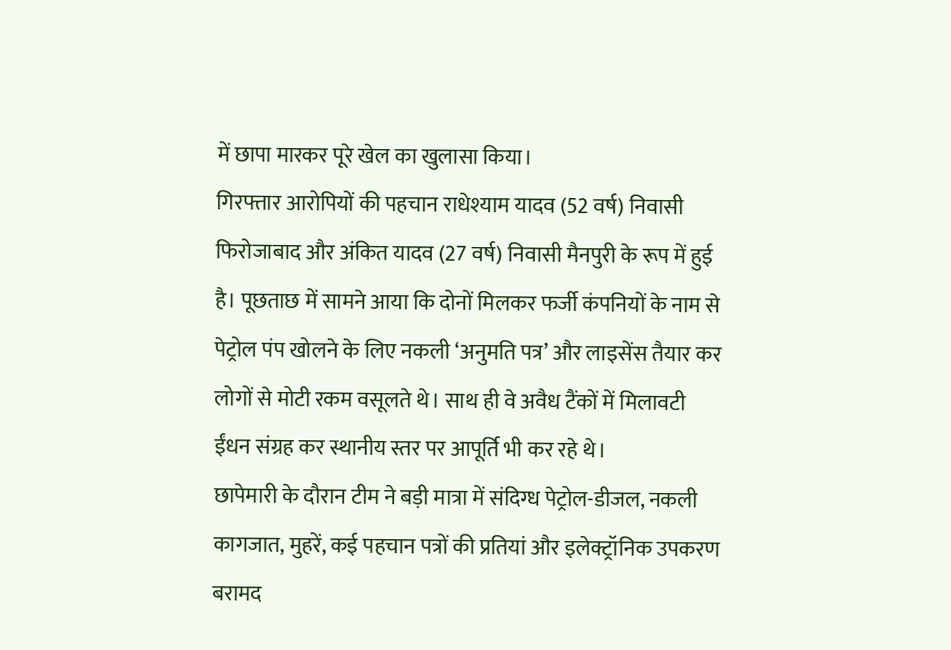में छापा मारकर पूरे खेल का खुलासा किया।
गिरफ्तार आरोपियों की पहचान राधेश्याम यादव (52 वर्ष) निवासी फिरोजाबाद और अंकित यादव (27 वर्ष) निवासी मैनपुरी के रूप में हुई है। पूछताछ में सामने आया कि दोनों मिलकर फर्जी कंपनियों के नाम से पेट्रोल पंप खोलने के लिए नकली ‘अनुमति पत्र’ और लाइसेंस तैयार कर लोगों से मोटी रकम वसूलते थे। साथ ही वे अवैध टैंकों में मिलावटी ईंधन संग्रह कर स्थानीय स्तर पर आपूर्ति भी कर रहे थे।
छापेमारी के दौरान टीम ने बड़ी मात्रा में संदिग्ध पेट्रोल-डीजल, नकली कागजात, मुहरें, कई पहचान पत्रों की प्रतियां और इलेक्ट्रॉनिक उपकरण बरामद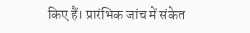किए हैं। प्रारंभिक जांच में संकेत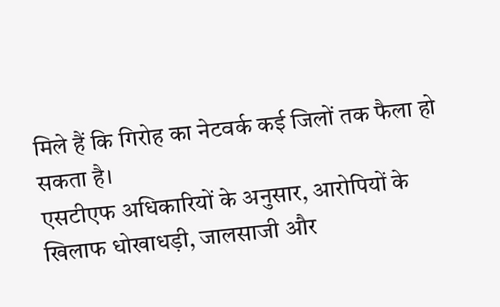मिले हैं कि गिरोह का नेटवर्क कई जिलों तक फैला हो सकता है।
एसटीएफ अधिकारियों के अनुसार, आरोपियों के खिलाफ धोखाधड़ी, जालसाजी और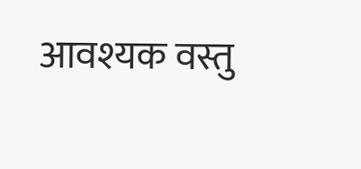आवश्यक वस्तु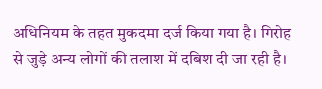अधिनियम के तहत मुकदमा दर्ज किया गया है। गिरोह से जुड़े अन्य लोगों की तलाश में दबिश दी जा रही है।